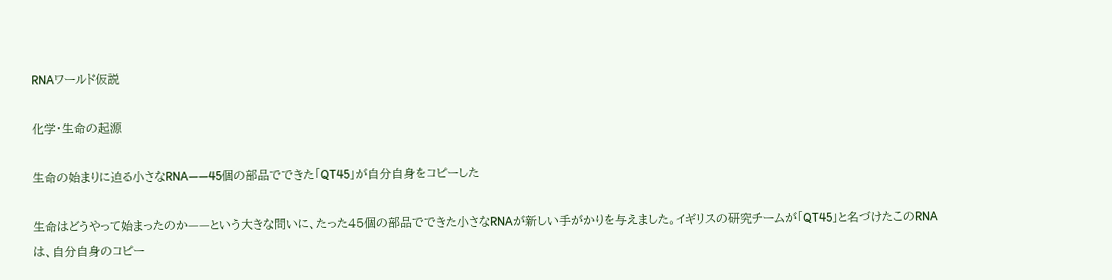RNAワールド仮説

化学・生命の起源

生命の始まりに迫る小さなRNA――45個の部品でできた「QT45」が自分自身をコピーした

生命はどうやって始まったのか——という大きな問いに、たった45個の部品でできた小さなRNAが新しい手がかりを与えました。イギリスの研究チームが「QT45」と名づけたこのRNAは、自分自身のコピー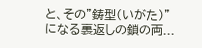と、その"鋳型(いがた)"になる裏返しの鎖の両...